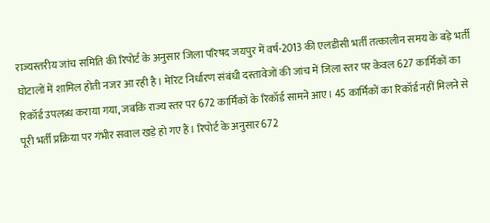राज्यस्तरीय जांच समिति की रिपोर्ट के अनुसार जिला परिषद जयपुर में वर्ष-2013 की एलडीसी भर्ती तत्कालीन समय के बड़े भर्ती घोटालों में शामिल होती नजर आ रही है। मेरिट निर्धारण संबंधी दस्तावेजों की जांच में जिला स्तर पर केवल 627 कार्मिकों का रिकॉर्ड उपलब्ध कराया गया, जबकि राज्य स्तर पर 672 कार्मिकों के रिकॉर्ड सामने आए। 45 कार्मिकों का रिकॉर्ड नहीं मिलने से पूरी भर्ती प्रक्रिया पर गंभीर सवाल खड़े हो गए हैं। रिपोर्ट के अनुसार 672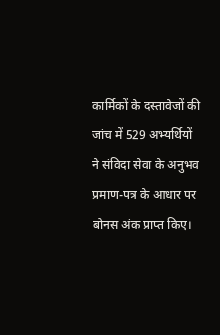कार्मिकों के दस्तावेजों की जांच में 529 अभ्यर्थियों ने संविदा सेवा के अनुभव प्रमाण-पत्र के आधार पर बोनस अंक प्राप्त किए।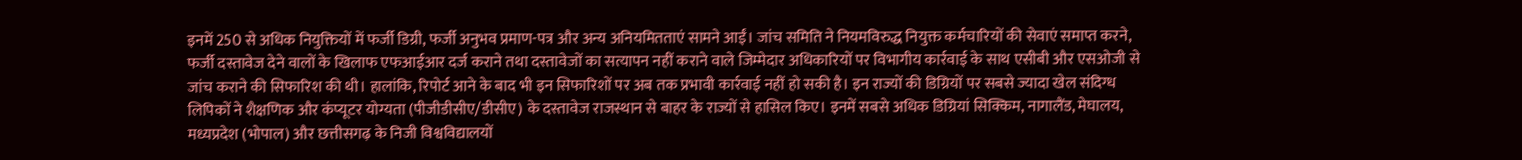इनमें 250 से अधिक नियुक्तियों में फर्जी डिग्री, फर्जी अनुभव प्रमाण-पत्र और अन्य अनियमितताएं सामने आईं। जांच समिति ने नियमविरुद्ध नियुक्त कर्मचारियों की सेवाएं समाप्त करने, फर्जी दस्तावेज देने वालों के खिलाफ एफआईआर दर्ज कराने तथा दस्तावेजों का सत्यापन नहीं कराने वाले जिम्मेदार अधिकारियों पर विभागीय कार्रवाई के साथ एसीबी और एसओजी से जांच कराने की सिफारिश की थी। हालांकि, रिपोर्ट आने के बाद भी इन सिफारिशों पर अब तक प्रभावी कार्रवाई नहीं हो सकी है। इन राज्यों की डिग्रियों पर सबसे ज्यादा खेल संदिग्ध लिपिकों ने शैक्षणिक और कंप्यूटर योग्यता (पीजीडीसीए/डीसीए) के दस्तावेज राजस्थान से बाहर के राज्यों से हासिल किए। इनमें सबसे अधिक डिग्रियां सिक्किम, नागालैंड, मेघालय, मध्यप्रदेश (भोपाल) और छत्तीसगढ़ के निजी विश्वविद्यालयों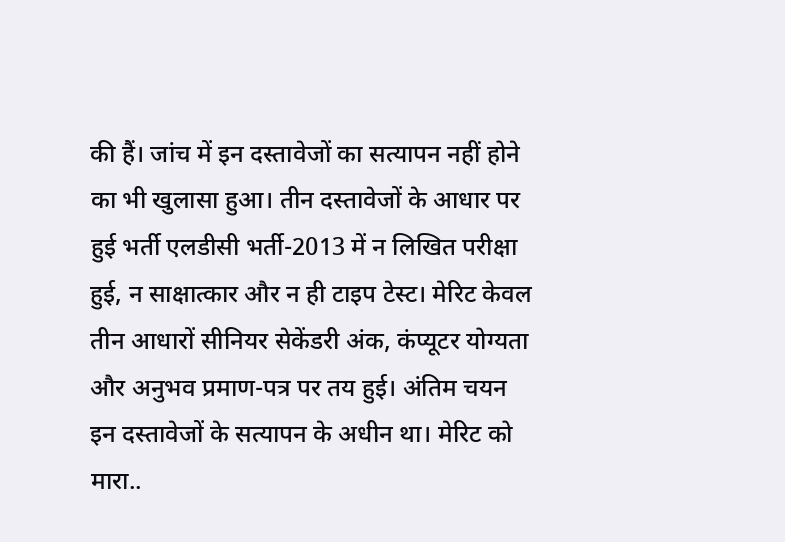की हैं। जांच में इन दस्तावेजों का सत्यापन नहीं होने का भी खुलासा हुआ। तीन दस्तावेजों के आधार पर हुई भर्ती एलडीसी भर्ती-2013 में न लिखित परीक्षा हुई, न साक्षात्कार और न ही टाइप टेस्ट। मेरिट केवल तीन आधारों सीनियर सेकेंडरी अंक, कंप्यूटर योग्यता और अनुभव प्रमाण-पत्र पर तय हुई। अंतिम चयन इन दस्तावेजों के सत्यापन के अधीन था। मेरिट को मारा..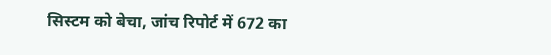सिस्टम को बेचा, जांच रिपोर्ट में 672 का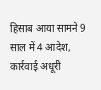हिसाब आया सामने 9 साल में 4 आदेश, कार्रवाई अधूरी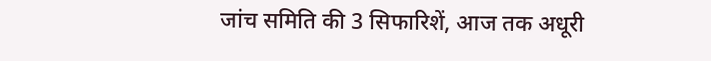जांच समिति की 3 सिफारिशें, आज तक अधूरी